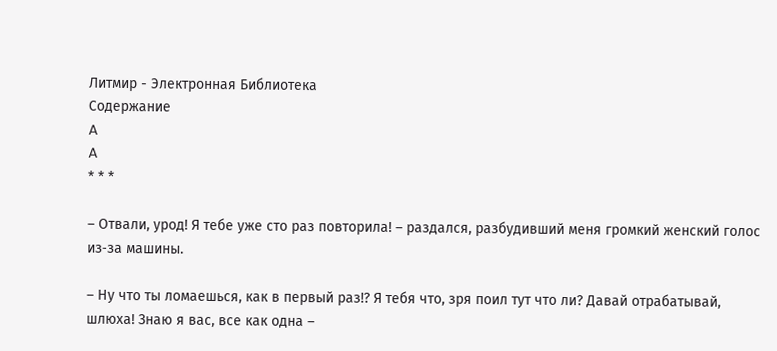Литмир - Электронная Библиотека
Содержание
A
A
* * *

– Отвали, урод! Я тебе уже сто раз повторила! – раздался, разбудивший меня громкий женский голос из‑за машины.

– Ну что ты ломаешься, как в первый раз!? Я тебя что, зря поил тут что ли? Давай отрабатывай, шлюха! Знаю я вас, все как одна –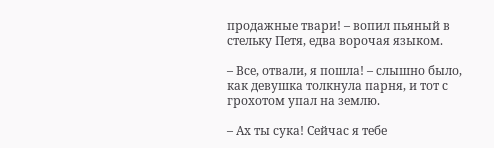продажные твари! – вопил пьяный в стельку Петя, едва ворочая языком.

– Все, отвали, я пошла! – слышно было, как девушка толкнула парня, и тот с грохотом упал на землю.

– Ах ты сука! Сейчас я тебе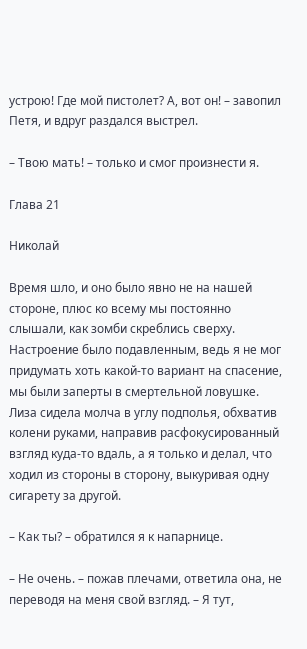устрою! Где мой пистолет? А, вот он! – завопил Петя, и вдруг раздался выстрел.

– Твою мать! – только и смог произнести я.

Глава 21

Николай

Время шло, и оно было явно не на нашей стороне, плюс ко всему мы постоянно слышали, как зомби скреблись сверху. Настроение было подавленным, ведь я не мог придумать хоть какой‑то вариант на спасение, мы были заперты в смертельной ловушке. Лиза сидела молча в углу подполья, обхватив колени руками, направив расфокусированный взгляд куда‑то вдаль, а я только и делал, что ходил из стороны в сторону, выкуривая одну сигарету за другой.

– Как ты? – обратился я к напарнице.

– Не очень. – пожав плечами, ответила она, не переводя на меня свой взгляд. – Я тут,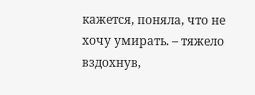кажется, поняла, что не хочу умирать. – тяжело вздохнув,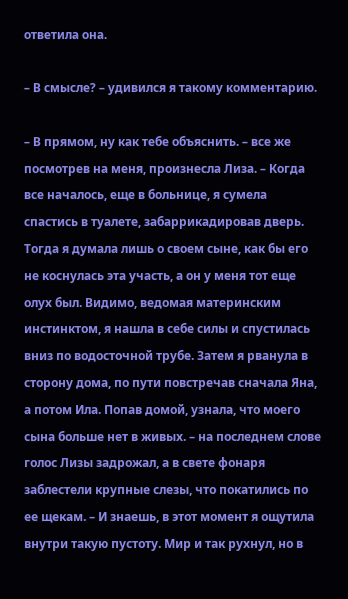ответила она.

– В смысле? – удивился я такому комментарию.

– В прямом, ну как тебе объяснить. – все же посмотрев на меня, произнесла Лиза. – Когда все началось, еще в больнице, я сумела спастись в туалете, забаррикадировав дверь. Тогда я думала лишь о своем сыне, как бы его не коснулась эта участь, а он у меня тот еще олух был. Видимо, ведомая материнским инстинктом, я нашла в себе силы и спустилась вниз по водосточной трубе. Затем я рванула в сторону дома, по пути повстречав сначала Яна, а потом Ила. Попав домой, узнала, что моего сына больше нет в живых. – на последнем слове голос Лизы задрожал, а в свете фонаря заблестели крупные слезы, что покатились по ее щекам. – И знаешь, в этот момент я ощутила внутри такую пустоту. Мир и так рухнул, но в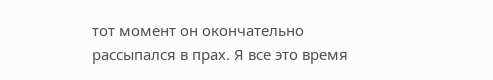тот момент он окончательно рассыпался в прах. Я все это время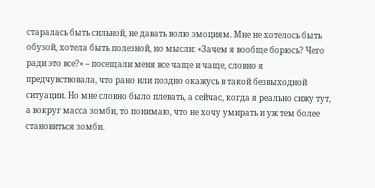старалась быть сильной, не давать волю эмоциям. Мне не хотелось быть обузой, хотела быть полезной, но мысли: «Зачем я вообще борюсь? Чего ради это все?» – посещали меня все чаще и чаще, словно я предчувствовала, что рано или поздно окажусь в такой безвыходной ситуации. Но мне словно было плевать, а сейчас, когда я реально сижу тут, а вокруг масса зомби, то понимаю, что не хочу умирать и уж тем более становиться зомби.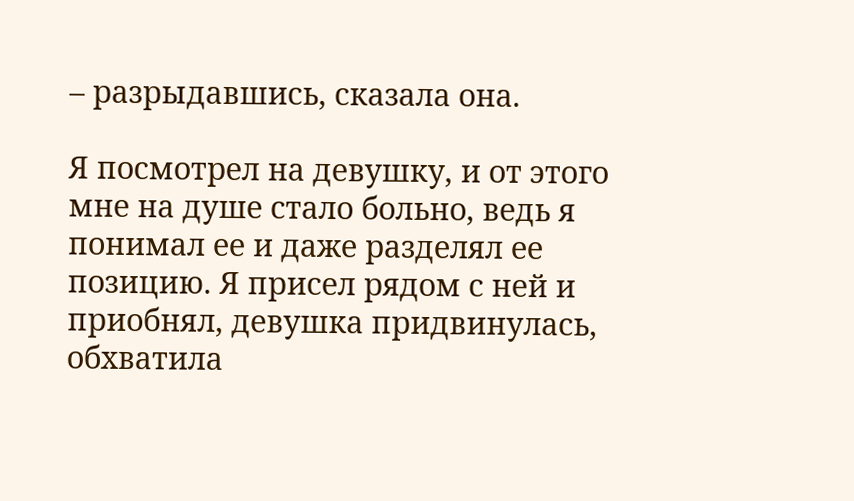– разрыдавшись, сказала она.

Я посмотрел на девушку, и от этого мне на душе стало больно, ведь я понимал ее и даже разделял ее позицию. Я присел рядом с ней и приобнял, девушка придвинулась, обхватила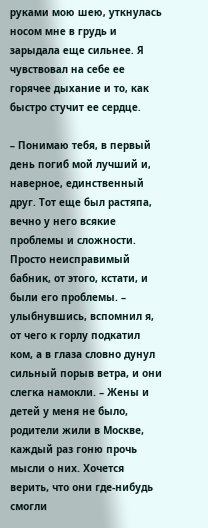руками мою шею, уткнулась носом мне в грудь и зарыдала еще сильнее. Я чувствовал на себе ее горячее дыхание и то, как быстро стучит ее сердце.

– Понимаю тебя, в первый день погиб мой лучший и, наверное, единственный друг. Тот еще был растяпа, вечно у него всякие проблемы и сложности. Просто неисправимый бабник, от этого, кстати, и были его проблемы. – улыбнувшись, вспомнил я, от чего к горлу подкатил ком, а в глаза словно дунул сильный порыв ветра, и они слегка намокли. – Жены и детей у меня не было, родители жили в Москве, каждый раз гоню прочь мысли о них. Хочется верить, что они где‑нибудь смогли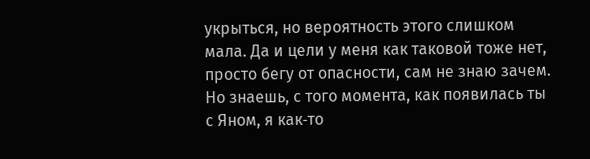укрыться, но вероятность этого слишком мала. Да и цели у меня как таковой тоже нет, просто бегу от опасности, сам не знаю зачем. Но знаешь, с того момента, как появилась ты с Яном, я как‑то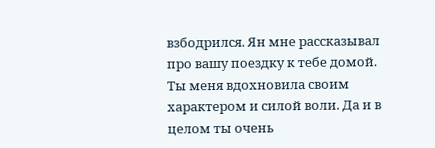взбодрился. Ян мне рассказывал про вашу поездку к тебе домой. Ты меня вдохновила своим характером и силой воли. Да и в целом ты очень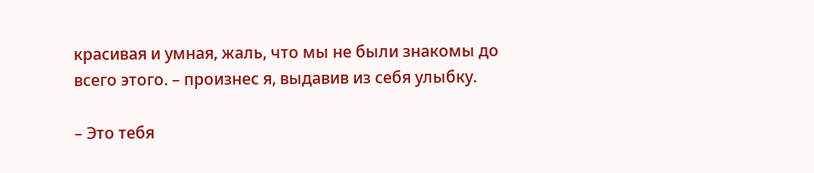красивая и умная, жаль, что мы не были знакомы до всего этого. – произнес я, выдавив из себя улыбку.

– Это тебя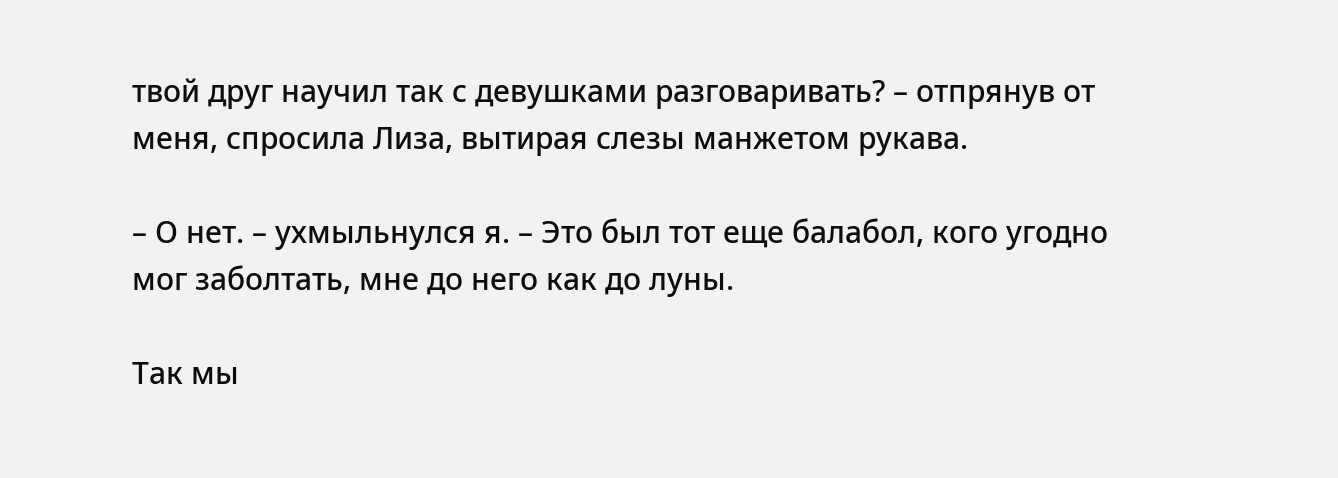твой друг научил так с девушками разговаривать? – отпрянув от меня, спросила Лиза, вытирая слезы манжетом рукава.

– О нет. – ухмыльнулся я. – Это был тот еще балабол, кого угодно мог заболтать, мне до него как до луны.

Так мы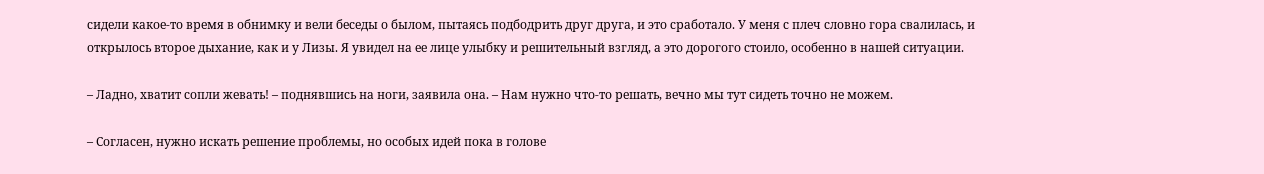сидели какое‑то время в обнимку и вели беседы о былом, пытаясь подбодрить друг друга, и это сработало. У меня с плеч словно гора свалилась, и открылось второе дыхание, как и у Лизы. Я увидел на ее лице улыбку и решительный взгляд, а это дорогого стоило, особенно в нашей ситуации.

– Ладно, хватит сопли жевать! – поднявшись на ноги, заявила она. – Нам нужно что‑то решать, вечно мы тут сидеть точно не можем.

– Согласен, нужно искать решение проблемы, но особых идей пока в голове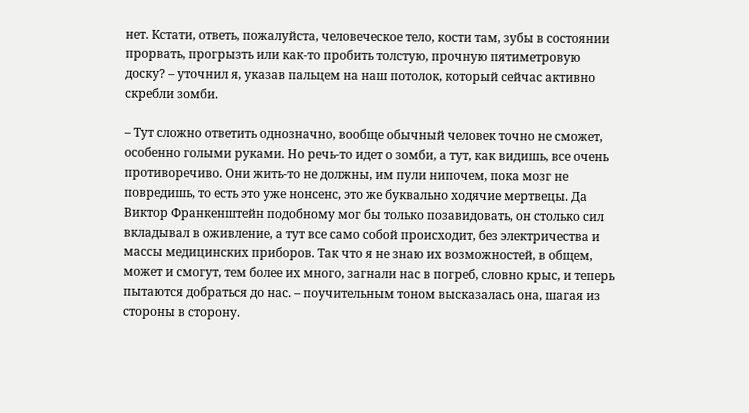нет. Кстати, ответь, пожалуйста, человеческое тело, кости там, зубы в состоянии прорвать, прогрызть или как‑то пробить толстую, прочную пятиметровую доску? – уточнил я, указав пальцем на наш потолок, который сейчас активно скребли зомби.

– Тут сложно ответить однозначно, вообще обычный человек точно не сможет, особенно голыми руками. Но речь‑то идет о зомби, а тут, как видишь, все очень противоречиво. Они жить‑то не должны, им пули нипочем, пока мозг не повредишь, то есть это уже нонсенс, это же буквально ходячие мертвецы. Да Виктор Франкенштейн подобному мог бы только позавидовать, он столько сил вкладывал в оживление, а тут все само собой происходит, без электричества и массы медицинских приборов. Так что я не знаю их возможностей, в общем, может и смогут, тем более их много, загнали нас в погреб, словно крыс, и теперь пытаются добраться до нас. – поучительным тоном высказалась она, шагая из стороны в сторону.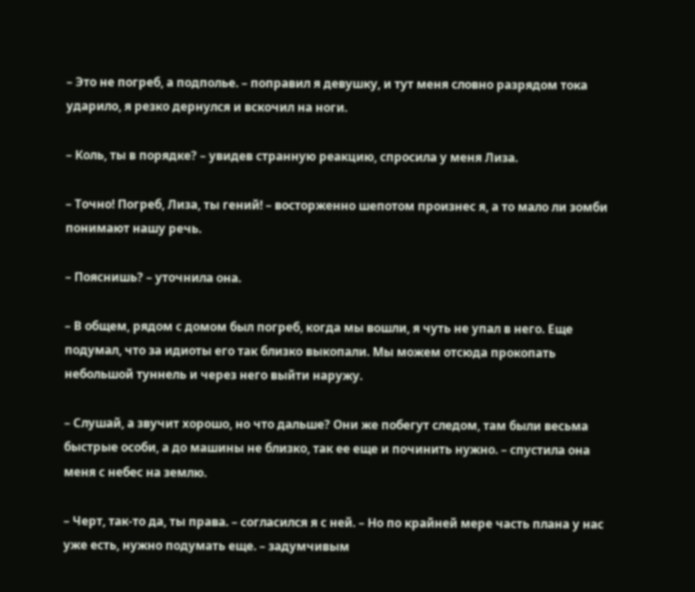– Это не погреб, а подполье. – поправил я девушку, и тут меня словно разрядом тока ударило, я резко дернулся и вскочил на ноги.

– Коль, ты в порядке? – увидев странную реакцию, спросила у меня Лиза.

– Точно! Погреб, Лиза, ты гений! – восторженно шепотом произнес я, а то мало ли зомби понимают нашу речь.

– Пояснишь? – уточнила она.

– В общем, рядом с домом был погреб, когда мы вошли, я чуть не упал в него. Еще подумал, что за идиоты его так близко выкопали. Мы можем отсюда прокопать небольшой туннель и через него выйти наружу.

– Слушай, а звучит хорошо, но что дальше? Они же побегут следом, там были весьма быстрые особи, а до машины не близко, так ее еще и починить нужно. – спустила она меня с небес на землю.

– Черт, так‑то да, ты права. – согласился я с ней. – Но по крайней мере часть плана у нас уже есть, нужно подумать еще. – задумчивым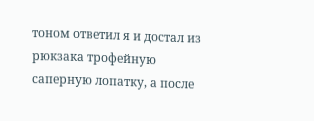тоном ответил я и достал из рюкзака трофейную саперную лопатку, а после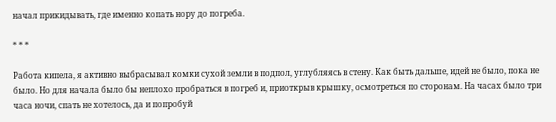начал прикидывать, где именно копать нору до погреба.

* * *

Работа кипела, я активно выбрасывал комки сухой земли в подпол, углубляясь в стену. Как быть дальше, идей не было, пока не было. Но для начала было бы неплохо пробраться в погреб и, приоткрыв крышку, осмотреться по сторонам. На часах было три часа ночи, спать не хотелось, да и попробуй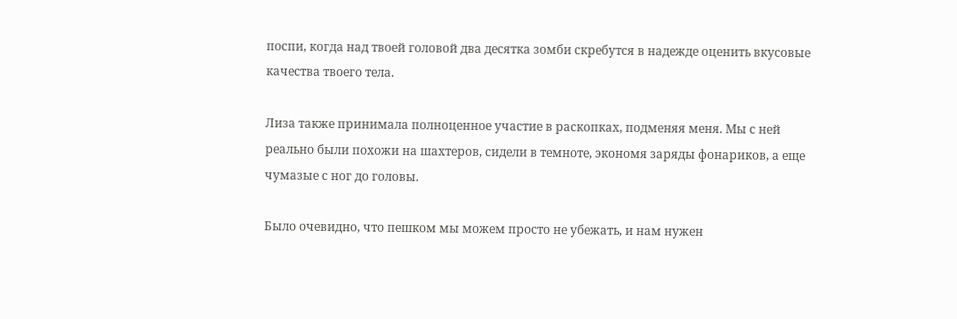поспи, когда над твоей головой два десятка зомби скребутся в надежде оценить вкусовые качества твоего тела.

Лиза также принимала полноценное участие в раскопках, подменяя меня. Мы с ней реально были похожи на шахтеров, сидели в темноте, экономя заряды фонариков, а еще чумазые с ног до головы.

Было очевидно, что пешком мы можем просто не убежать, и нам нужен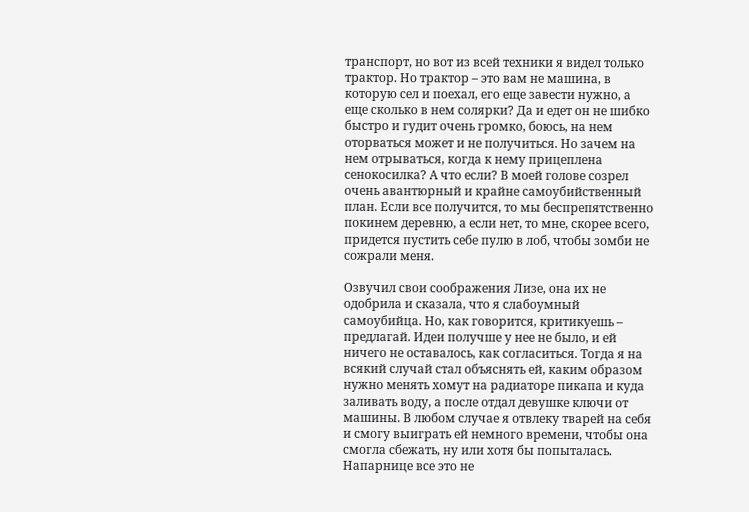транспорт, но вот из всей техники я видел только трактор. Но трактор – это вам не машина, в которую сел и поехал, его еще завести нужно, а еще сколько в нем солярки? Да и едет он не шибко быстро и гудит очень громко, боюсь, на нем оторваться может и не получиться. Но зачем на нем отрываться, когда к нему прицеплена сенокосилка? А что если? В моей голове созрел очень авантюрный и крайне самоубийственный план. Если все получится, то мы беспрепятственно покинем деревню, а если нет, то мне, скорее всего, придется пустить себе пулю в лоб, чтобы зомби не сожрали меня.

Озвучил свои соображения Лизе, она их не одобрила и сказала, что я слабоумный самоубийца. Но, как говорится, критикуешь – предлагай. Идеи получше у нее не было, и ей ничего не оставалось, как согласиться. Тогда я на всякий случай стал объяснять ей, каким образом нужно менять хомут на радиаторе пикапа и куда заливать воду, а после отдал девушке ключи от машины. В любом случае я отвлеку тварей на себя и смогу выиграть ей немного времени, чтобы она смогла сбежать, ну или хотя бы попыталась. Напарнице все это не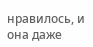нравилось, и она даже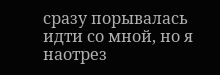сразу порывалась идти со мной, но я наотрез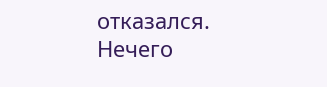отказался. Нечего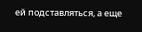ей подставляться, а еще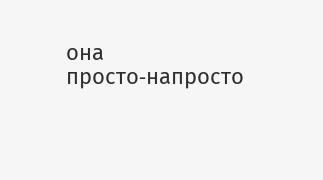она просто‑напросто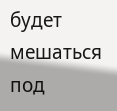будет мешаться под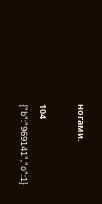ногами.

104
{"b":"969141","o":1}